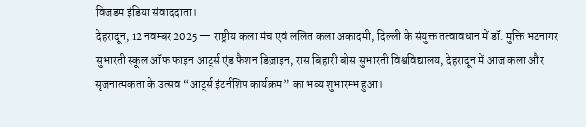विजडम इंडिया संवाददाता।
देहरादून, 12 नवम्बर 2025 — राष्ट्रीय कला मंच एवं ललित कला अकादमी, दिल्ली के संयुक्त तत्वावधान में डॉ. मुक्ति भटनागर सुभारती स्कूल ऑफ फाइन आर्ट्स एंड फैशन डिज़ाइन, रास बिहारी बोस सुभारती विश्वविद्यालय, देहरादून में आज कला और सृजनात्मकता के उत्सव “आर्ट्स इंटर्नशिप कार्यक्रम” का भव्य शुभारम्भ हुआ।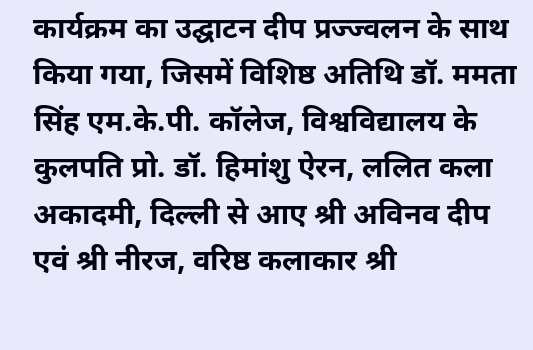कार्यक्रम का उद्घाटन दीप प्रज्ज्वलन के साथ किया गया, जिसमें विशिष्ठ अतिथि डॉ. ममता सिंह एम.के.पी. कॉलेज, विश्वविद्यालय के कुलपति प्रो. डॉ. हिमांशु ऐरन, ललित कला अकादमी, दिल्ली से आए श्री अविनव दीप एवं श्री नीरज, वरिष्ठ कलाकार श्री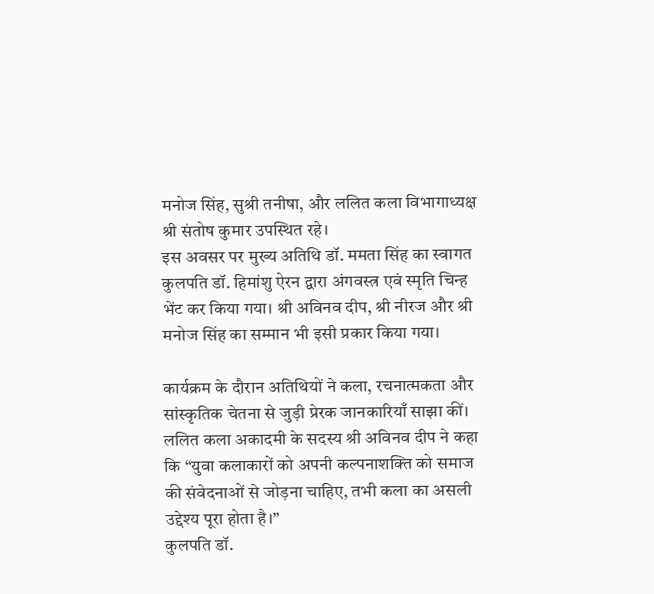मनोज सिंह, सुश्री तनीषा, और ललित कला विभागाध्यक्ष श्री संतोष कुमार उपस्थित रहे।
इस अवसर पर मुख्य अतिथि डॉ. ममता सिंह का स्वागत कुलपति डॉ. हिमांशु ऐरन द्वारा अंगवस्त्र एवं स्मृति चिन्ह भेंट कर किया गया। श्री अविनव दीप, श्री नीरज और श्री मनोज सिंह का सम्मान भी इसी प्रकार किया गया।

कार्यक्रम के दौरान अतिथियों ने कला, रचनात्मकता और सांस्कृतिक चेतना से जुड़ी प्रेरक जानकारियाँ साझा कीं। ललित कला अकादमी के सदस्य श्री अविनव दीप ने कहा कि “युवा कलाकारों को अपनी कल्पनाशक्ति को समाज की संवेदनाओं से जोड़ना चाहिए, तभी कला का असली उद्देश्य पूरा होता है।”
कुलपति डॉ.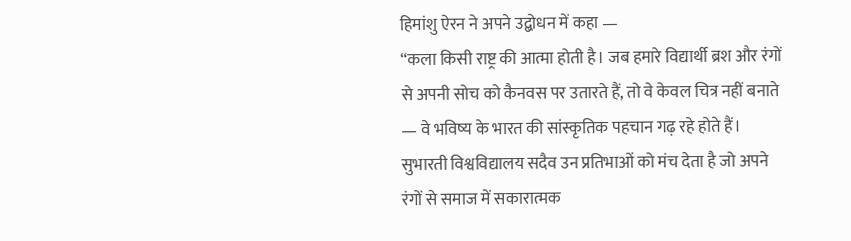हिमांशु ऐरन ने अपने उद्बोधन में कहा —
“कला किसी राष्ट्र की आत्मा होती है। जब हमारे विद्यार्थी ब्रश और रंगों से अपनी सोच को कैनवस पर उतारते हैं, तो वे केवल चित्र नहीं बनाते — वे भविष्य के भारत की सांस्कृतिक पहचान गढ़ रहे होते हैं। सुभारती विश्वविद्यालय सदैव उन प्रतिभाओं को मंच देता है जो अपने रंगों से समाज में सकारात्मक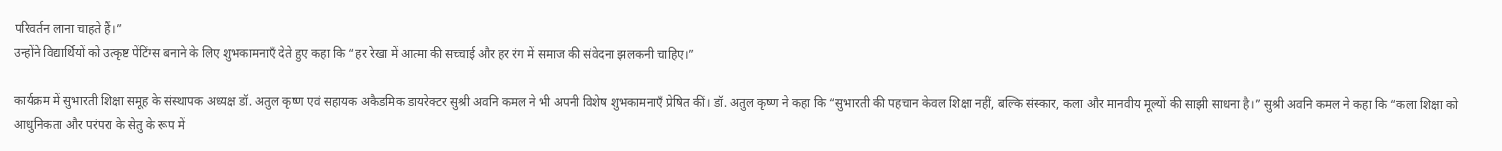परिवर्तन लाना चाहते हैं।”
उन्होंने विद्यार्थियों को उत्कृष्ट पेंटिंग्स बनाने के लिए शुभकामनाएँ देते हुए कहा कि “हर रेखा में आत्मा की सच्चाई और हर रंग में समाज की संवेदना झलकनी चाहिए।”

कार्यक्रम में सुभारती शिक्षा समूह के संस्थापक अध्यक्ष डॉ. अतुल कृष्ण एवं सहायक अकैडमिक डायरेक्टर सुश्री अवनि कमल ने भी अपनी विशेष शुभकामनाएँ प्रेषित कीं। डॉ. अतुल कृष्ण ने कहा कि “सुभारती की पहचान केवल शिक्षा नहीं, बल्कि संस्कार, कला और मानवीय मूल्यों की साझी साधना है।” सुश्री अवनि कमल ने कहा कि “कला शिक्षा को आधुनिकता और परंपरा के सेतु के रूप में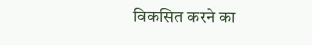विकसित करने का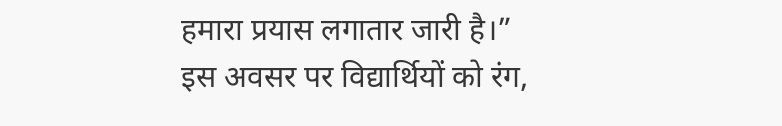हमारा प्रयास लगातार जारी है।”
इस अवसर पर विद्यार्थियों को रंग,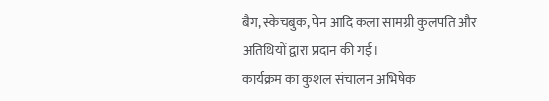बैग, स्केचबुक, पेन आदि कला सामग्री कुलपति और अतिथियों द्वारा प्रदान की गई।
कार्यक्रम का कुशल संचालन अभिषेक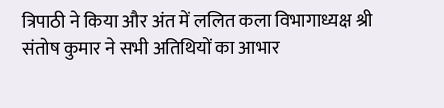त्रिपाठी ने किया और अंत में ललित कला विभागाध्यक्ष श्री संतोष कुमार ने सभी अतिथियों का आभार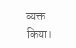व्यक्त किया।